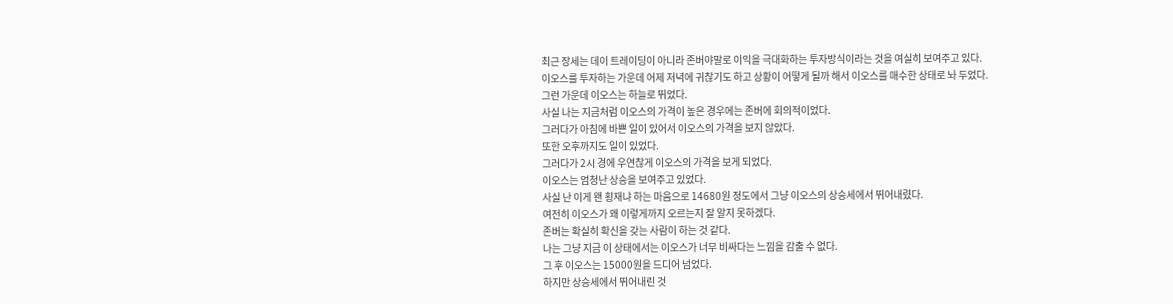최근 장세는 데이 트레이딩이 아니라 존버야말로 이익을 극대화하는 투자방식이라는 것을 여실히 보여주고 있다.
이오스를 투자하는 가운데 어제 저녁에 귀찮기도 하고 상황이 어떻게 될까 해서 이오스를 매수한 상태로 놔 두었다.
그런 가운데 이오스는 하늘로 뛰었다.
사실 나는 지금처럼 이오스의 가격이 높은 경우에는 존버에 회의적이었다.
그러다가 아침에 바쁜 일이 있어서 이오스의 가격을 보지 않았다.
또한 오후까지도 일이 있었다.
그러다가 2시 경에 우연찮게 이오스의 가격을 보게 되었다.
이오스는 엄청난 상승을 보여주고 있었다.
사실 난 이게 왠 횡재냐 하는 마음으로 14680원 정도에서 그냥 이오스의 상승세에서 뛰어내렸다.
여전히 이오스가 왜 이렇게까지 오르는지 잘 알지 못하겠다.
존버는 확실히 확신을 갖는 사람이 하는 것 같다.
나는 그냥 지금 이 상태에서는 이오스가 너무 비싸다는 느낌을 감출 수 없다.
그 후 이오스는 15000원을 드디어 넘었다.
하지만 상승세에서 뛰어내린 것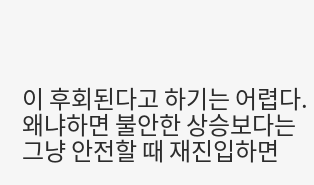이 후회된다고 하기는 어렵다.
왜냐하면 불안한 상승보다는 그냥 안전할 때 재진입하면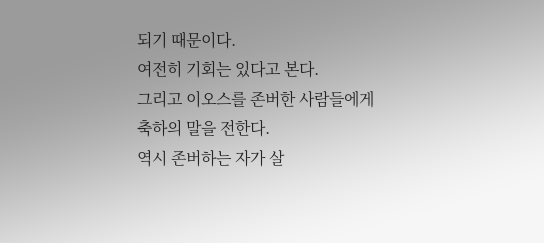되기 때문이다.
여전히 기회는 있다고 본다.
그리고 이오스를 존버한 사람들에게 축하의 말을 전한다.
역시 존버하는 자가 살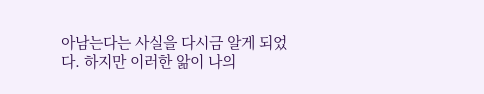아남는다는 사실을 다시금 알게 되었다. 하지만 이러한 앎이 나의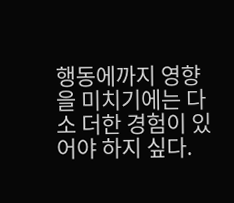행동에까지 영향을 미치기에는 다소 더한 경험이 있어야 하지 싶다.